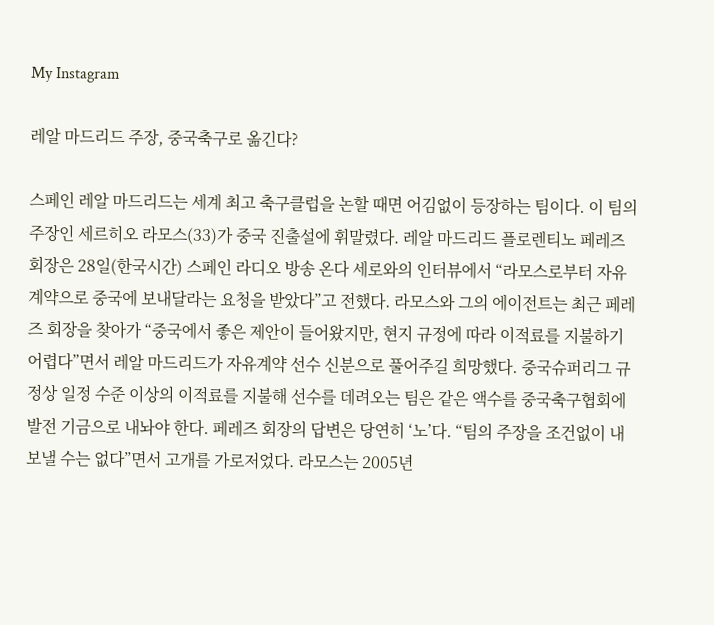My Instagram

레알 마드리드 주장, 중국축구로 옮긴다?

스페인 레알 마드리드는 세계 최고 축구클럽을 논할 때면 어김없이 등장하는 팀이다. 이 팀의 주장인 세르히오 라모스(33)가 중국 진출설에 휘말렸다. 레알 마드리드 플로렌티노 페레즈 회장은 28일(한국시간) 스페인 라디오 방송 온다 세로와의 인터뷰에서 “라모스로부터 자유계약으로 중국에 보내달라는 요청을 받았다”고 전했다. 라모스와 그의 에이전트는 최근 페레즈 회장을 찾아가 “중국에서 좋은 제안이 들어왔지만, 현지 규정에 따라 이적료를 지불하기 어렵다”면서 레알 마드리드가 자유계약 선수 신분으로 풀어주길 희망했다. 중국슈퍼리그 규정상 일정 수준 이상의 이적료를 지불해 선수를 데려오는 팀은 같은 액수를 중국축구협회에 발전 기금으로 내놔야 한다. 페레즈 회장의 답변은 당연히 ‘노’다. “팀의 주장을 조건없이 내보낼 수는 없다”면서 고개를 가로저었다. 라모스는 2005년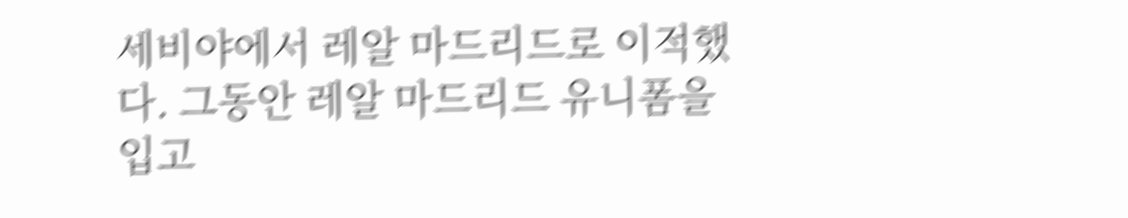세비야에서 레알 마드리드로 이적했다. 그동안 레알 마드리드 유니폼을 입고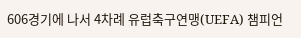606경기에 나서 4차례 유럽축구연맹(UEFA) 챔피언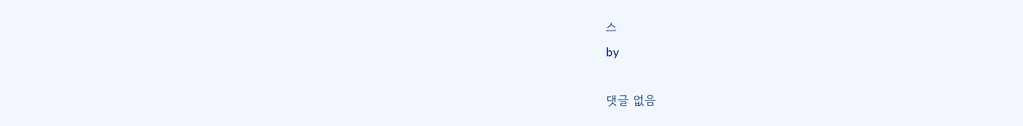스
by

댓글 없음